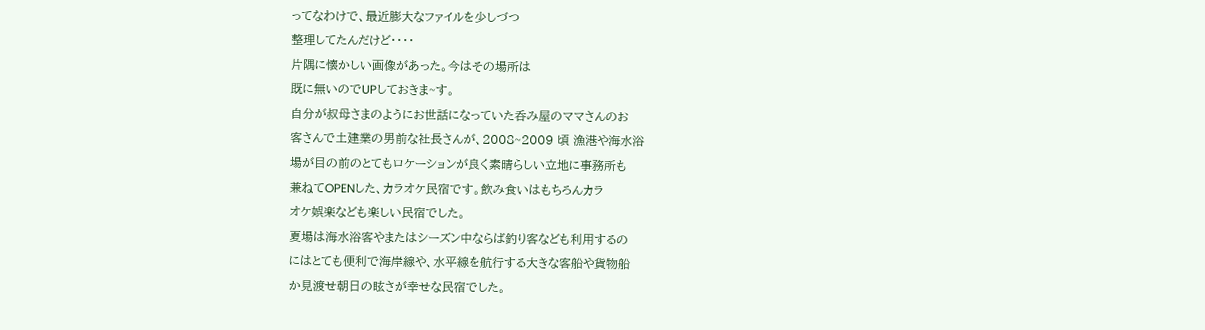ってなわけで、最近膨大なファイルを少しづつ
整理してたんだけど・・・・
片隅に懐かしい画像があった。今はその場所は
既に無いのでUPしておきま~す。
自分が叔母さまのようにお世話になっていた呑み屋のママさんのお
客さんで土建業の男前な社長さんが、2008~2009 頃 漁港や海水浴
場が目の前のとてもロケーションが良く素晴らしい立地に事務所も
兼ねてOPENした、カラオケ民宿です。飲み食いはもちろんカラ
オケ娯楽なども楽しい民宿でした。
夏場は海水浴客やまたはシーズン中ならば釣り客なども利用するの
にはとても便利で海岸線や、水平線を航行する大きな客船や貨物船
か見渡せ朝日の眩さが幸せな民宿でした。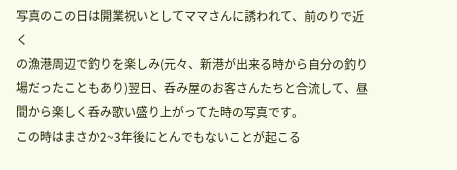写真のこの日は開業祝いとしてママさんに誘われて、前のりで近く
の漁港周辺で釣りを楽しみ(元々、新港が出来る時から自分の釣り
場だったこともあり)翌日、呑み屋のお客さんたちと合流して、昼
間から楽しく呑み歌い盛り上がってた時の写真です。
この時はまさか2~3年後にとんでもないことが起こる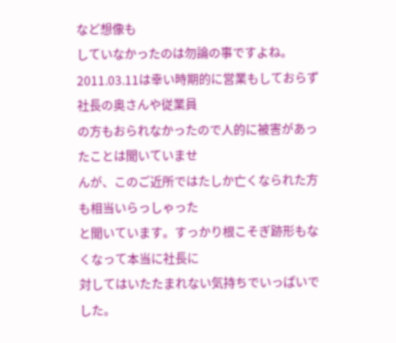など想像も
していなかったのは勿論の事ですよね。
2011.03.11は幸い時期的に営業もしておらず社長の奥さんや従業員
の方もおられなかったので人的に被害があったことは聞いていませ
んが、このご近所ではたしか亡くなられた方も相当いらっしゃった
と聞いています。すっかり根こそぎ跡形もなくなって本当に社長に
対してはいたたまれない気持ちでいっぱいでした。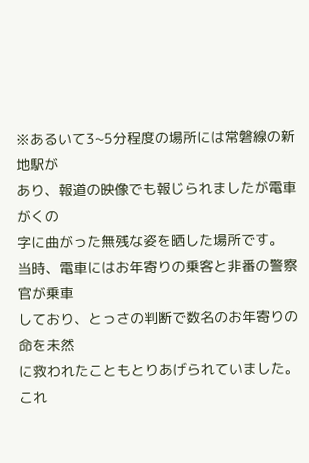※あるいて3~5分程度の場所には常磐線の新地駅が
あり、報道の映像でも報じられましたが電車がくの
字に曲がった無残な姿を晒した場所です。
当時、電車にはお年寄りの乗客と非番の警察官が乗車
しており、とっさの判断で数名のお年寄りの命を未然
に救われたこともとりあげられていました。
これ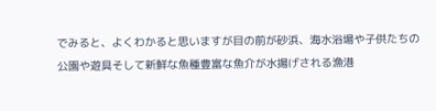でみると、よくわかると思いますが目の前が砂浜、海水浴場や子供たちの
公園や遊具そして新鮮な魚種豊富な魚介が水揚げされる漁港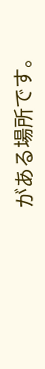がある場所です。